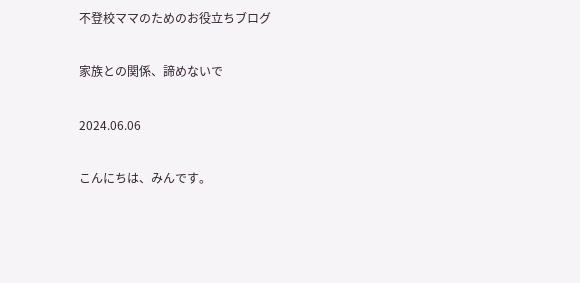不登校ママのためのお役立ちブログ

家族との関係、諦めないで

2024.06.06

こんにちは、みんです。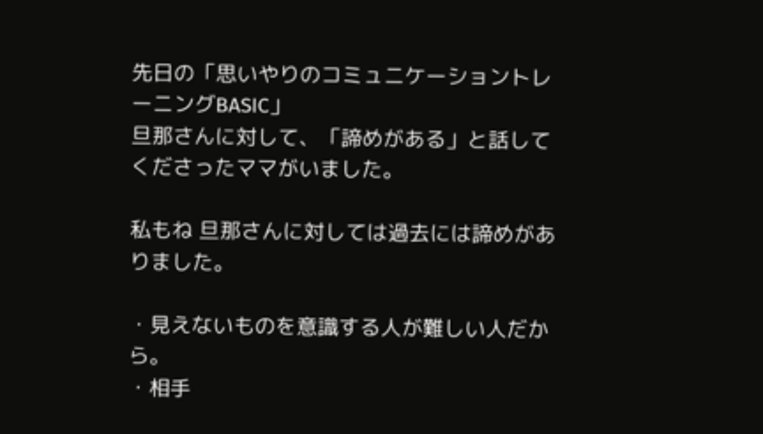先日の「思いやりのコミュニケーショントレーニングBASIC」
旦那さんに対して、「諦めがある」と話してくださったママがいました。

私もね 旦那さんに対しては過去には諦めがありました。

・見えないものを意識する人が難しい人だから。
・相手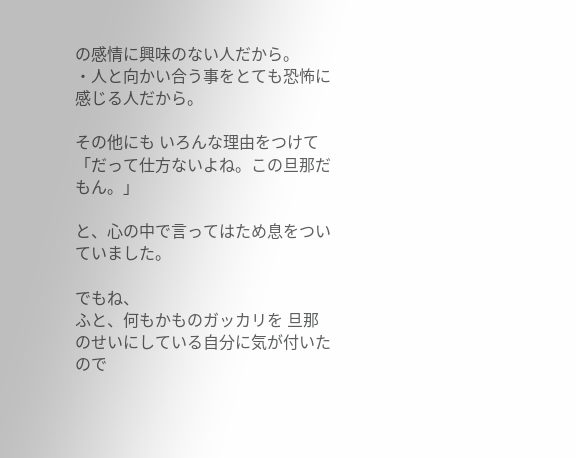の感情に興味のない人だから。
・人と向かい合う事をとても恐怖に感じる人だから。

その他にも いろんな理由をつけて
「だって仕方ないよね。この旦那だもん。」

と、心の中で言ってはため息をついていました。

でもね、
ふと、何もかものガッカリを 旦那のせいにしている自分に気が付いたので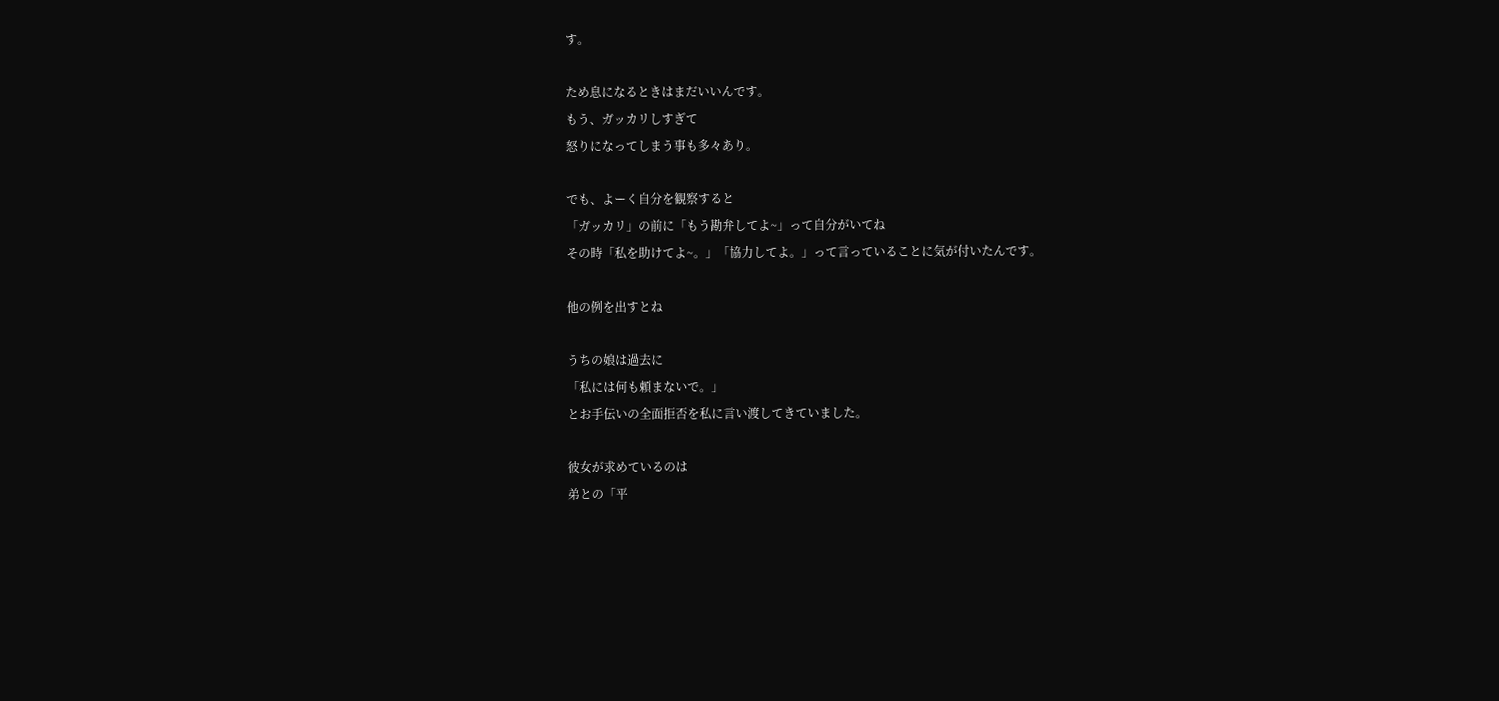す。

ため息になるときはまだいいんです。
もう、ガッカリしすぎて
怒りになってしまう事も多々あり。

でも、よーく自分を観察すると
「ガッカリ」の前に「もう勘弁してよ~」って自分がいてね
その時「私を助けてよ~。」「協力してよ。」って言っていることに気が付いたんです。

他の例を出すとね

うちの娘は過去に
「私には何も頼まないで。」
とお手伝いの全面拒否を私に言い渡してきていました。

彼女が求めているのは
弟との「平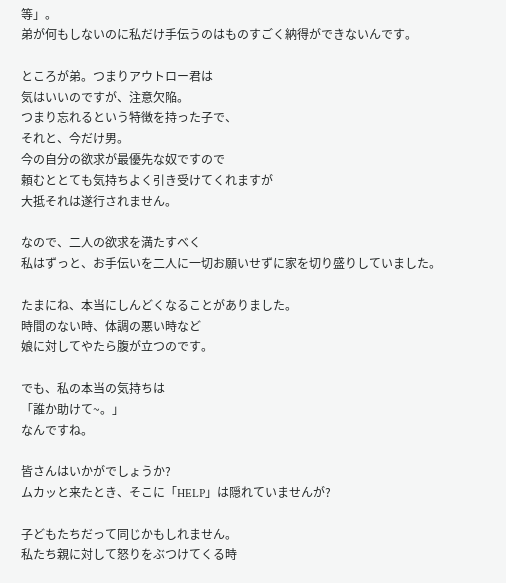等」。
弟が何もしないのに私だけ手伝うのはものすごく納得ができないんです。

ところが弟。つまりアウトロー君は
気はいいのですが、注意欠陥。
つまり忘れるという特徴を持った子で、
それと、今だけ男。
今の自分の欲求が最優先な奴ですので
頼むととても気持ちよく引き受けてくれますが
大抵それは遂行されません。

なので、二人の欲求を満たすべく
私はずっと、お手伝いを二人に一切お願いせずに家を切り盛りしていました。

たまにね、本当にしんどくなることがありました。
時間のない時、体調の悪い時など
娘に対してやたら腹が立つのです。

でも、私の本当の気持ちは
「誰か助けて~。」
なんですね。

皆さんはいかがでしょうか?
ムカッと来たとき、そこに「HELP」は隠れていませんが?

子どもたちだって同じかもしれません。
私たち親に対して怒りをぶつけてくる時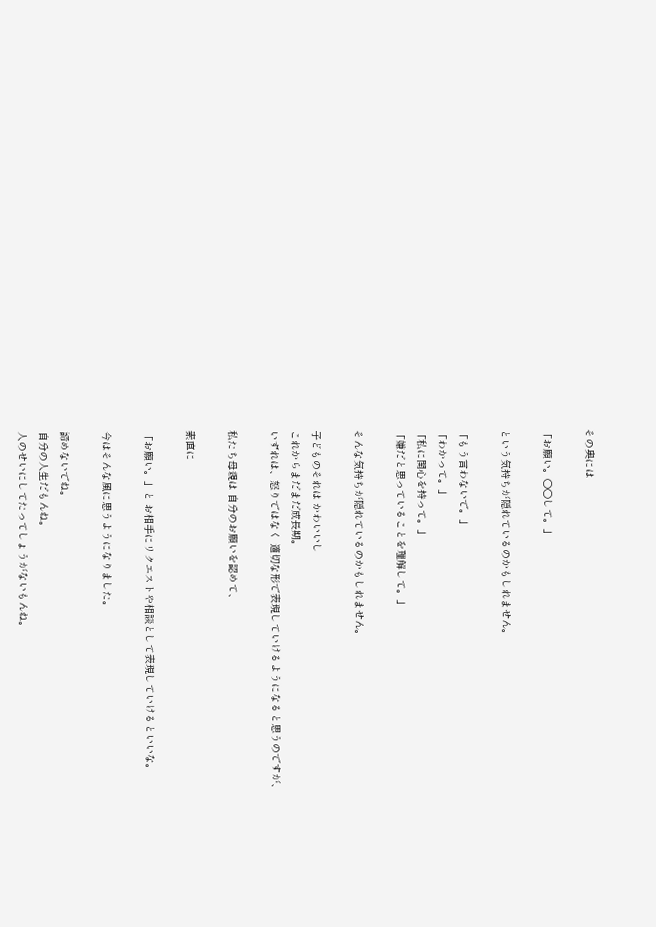その奥には

「お願い。〇〇して。」

という気持ちが隠れているのかもしれません。

「もう言わないで。」
「わかって。」
「私に関心を持って。」
「嫌だと思っていることを理解して。」

そんな気持ちが隠れているのかもしれません。

子どものそれは かわいいし
これからまだまだ成長期。
いずれは、怒りではなく 適切な形で表現していけるようになると思うのですが、

私たち母親は 自分のお願いを認めて、

素直に

「お願い。」と お相手にリクエストや相談として表現していけるといいな。

今はそんな風に思うようになりました。

諦めないでね。
自分の人生だもんね。
人のせいにしてたってしょうがないもんね。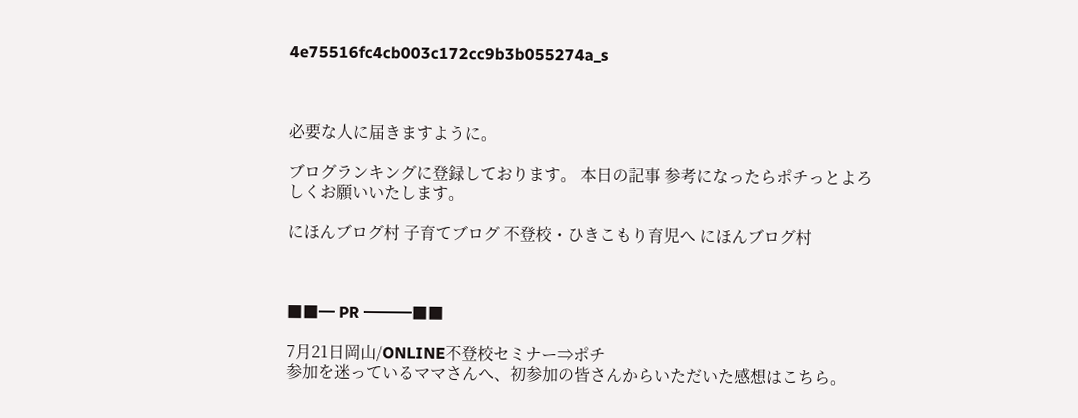4e75516fc4cb003c172cc9b3b055274a_s



必要な人に届きますように。

ブログランキングに登録しております。 本日の記事 参考になったらポチっとよろしくお願いいたします。

にほんブログ村 子育てブログ 不登校・ひきこもり育児へ にほんブログ村



■■━ PR ━━━■■

7月21日岡山/ONLINE不登校セミナー⇒ポチ
参加を迷っているママさんへ、初参加の皆さんからいただいた感想はこちら。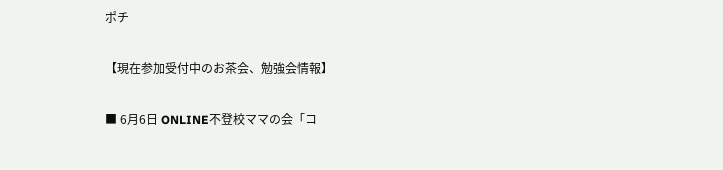ポチ

【現在参加受付中のお茶会、勉強会情報】

■ 6月6日 ONLINE不登校ママの会「コ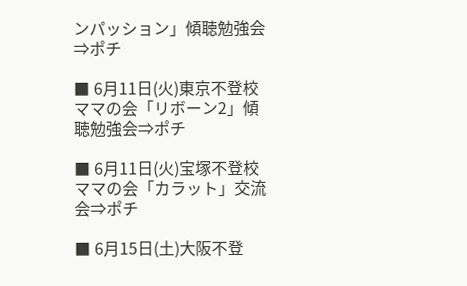ンパッション」傾聴勉強会⇒ポチ

■ 6月11日(火)東京不登校ママの会「リボーン2」傾聴勉強会⇒ポチ

■ 6月11日(火)宝塚不登校ママの会「カラット」交流会⇒ポチ

■ 6月15日(土)大阪不登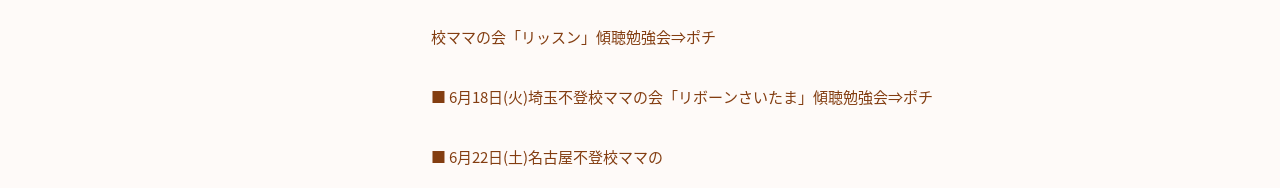校ママの会「リッスン」傾聴勉強会⇒ポチ

■ 6月18日(火)埼玉不登校ママの会「リボーンさいたま」傾聴勉強会⇒ポチ

■ 6月22日(土)名古屋不登校ママの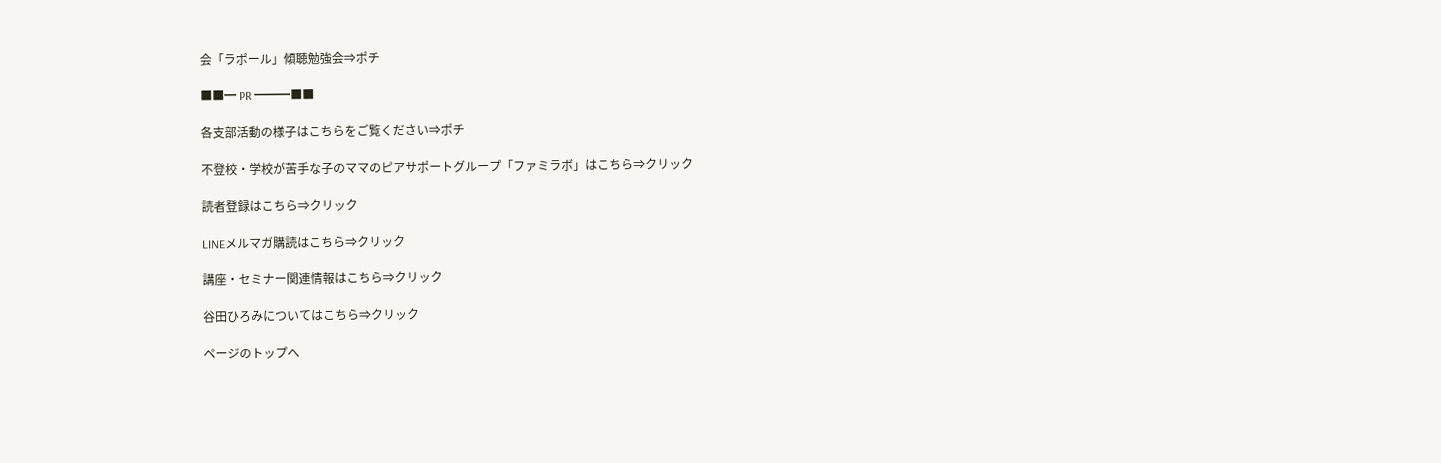会「ラポール」傾聴勉強会⇒ポチ

■■━ PR ━━━■■

各支部活動の様子はこちらをご覧ください⇒ポチ

不登校・学校が苦手な子のママのピアサポートグループ「ファミラボ」はこちら⇒クリック

読者登録はこちら⇒クリック

LINEメルマガ購読はこちら⇒クリック

講座・セミナー関連情報はこちら⇒クリック

谷田ひろみについてはこちら⇒クリック

ページのトップへ